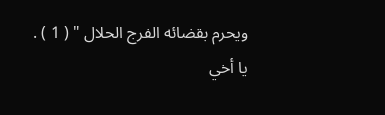ويحرم بقضائه الفرج الحلال " ( 1 ) .
يا أخي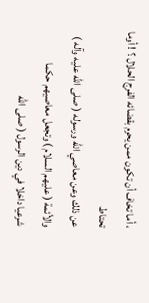، أما تخاف أن تكون ممن يحرم بقضائه الفرج الحلال ؟ ! أوما تحتاط
عن ذلك وعن معاصي الله ورسوله ( صلى الله عليه وآله ) والأئمة ( عليهم السلام ) وتجعل معاصيهم حكما
شرعيا داخلا في دين الرسول ( صلى الله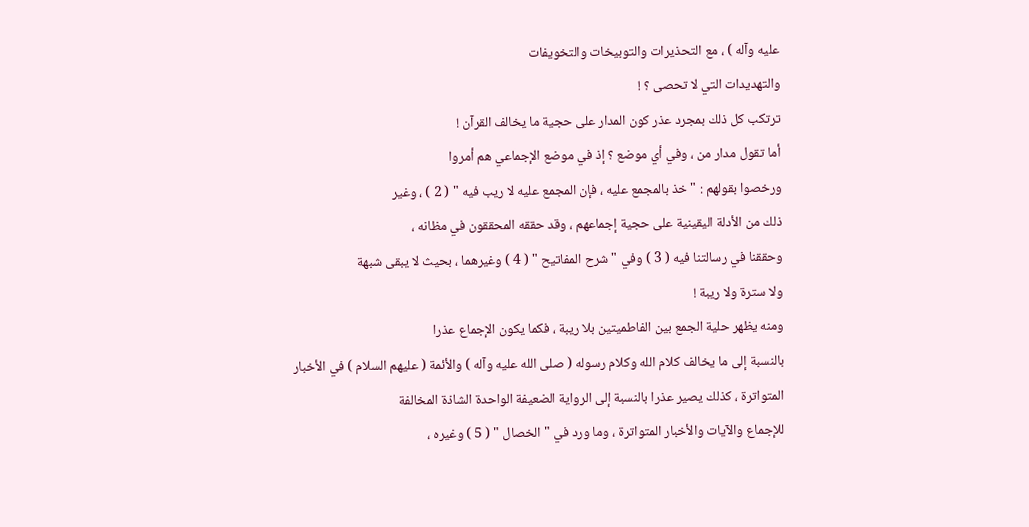عليه وآله ) ، مع التحذيرات والتوبيخات والتخويفات
والتهديدات التي لا تحصى ؟ !
ترتكب كل ذلك بمجرد عذر كون المدار على حجية ما يخالف القرآن !
أما تقول مدار من ، وفي أي موضع ؟ إذ في موضع الإجماعي هم أمروا
ورخصوا بقولهم : " خذ بالمجمع عليه ، فإن المجمع عليه لا ريب فيه " ( 2 ) ، وغير
ذلك من الأدلة اليقينية على حجية إجماعهم ، وقد حققه المحققون في مظانه ،
وحققنا في رسالتنا فيه ( 3 ) وفي " شرح المفاتيح " ( 4 ) وغيرهما ، بحيث لا يبقى شبهة
ولا سترة ولا ريبة !
ومنه يظهر حلية الجمع بين الفاطميتين بلا ريبة ، فكما يكون الإجماع عذرا
بالنسبة إلى ما يخالف كلام الله وكلام رسوله ( صلى الله عليه وآله ) والأئمة ( عليهم السلام ) في الأخبار
المتواترة ، كذلك يصير عذرا بالنسبة إلى الرواية الضعيفة الواحدة الشاذة المخالفة
للإجماع والآيات والأخبار المتواترة ، وما ورد في " الخصال " ( 5 ) وغيره ،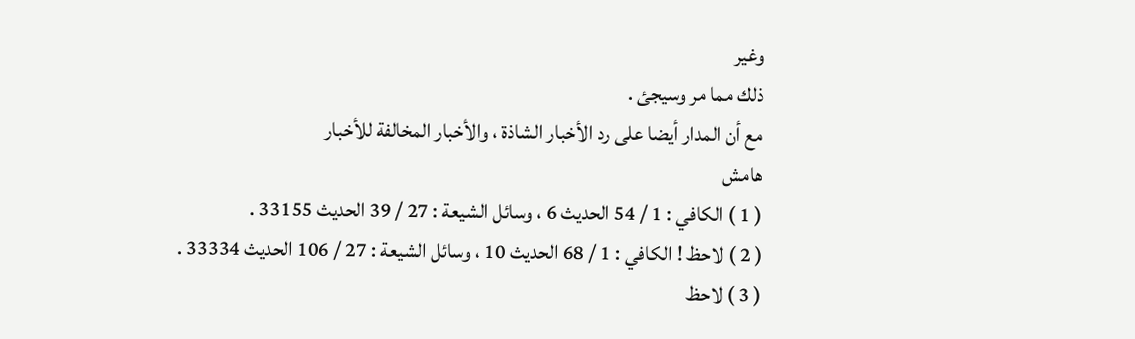وغير
ذلك مما مر وسيجئ .
مع أن المدار أيضا على رد الأخبار الشاذة ، والأخبار المخالفة للأخبار
هامش
( 1 ) الكافي : 1 / 54 الحديث 6 ، وسائل الشيعة : 27 / 39 الحديث 33155 .
( 2 ) لاحظ ! الكافي : 1 / 68 الحديث 10 ، وسائل الشيعة : 27 / 106 الحديث 33334 .
( 3 ) لاحظ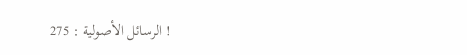! الرسائل الأصولية : 275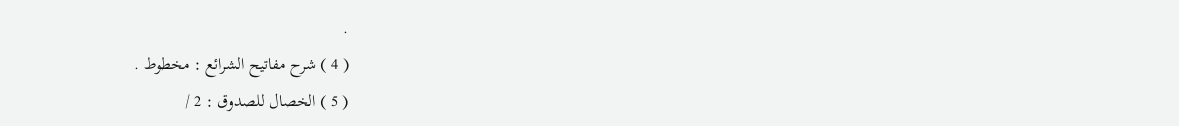.
( 4 ) شرح مفاتيح الشرائع : مخطوط .
( 5 ) الخصال للصدوق : 2 /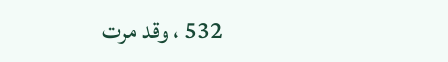532 ، وقد مرت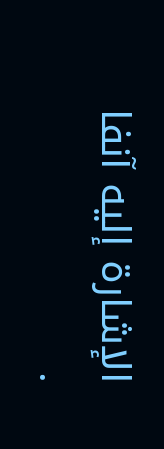الإشارة إليه آنفا .